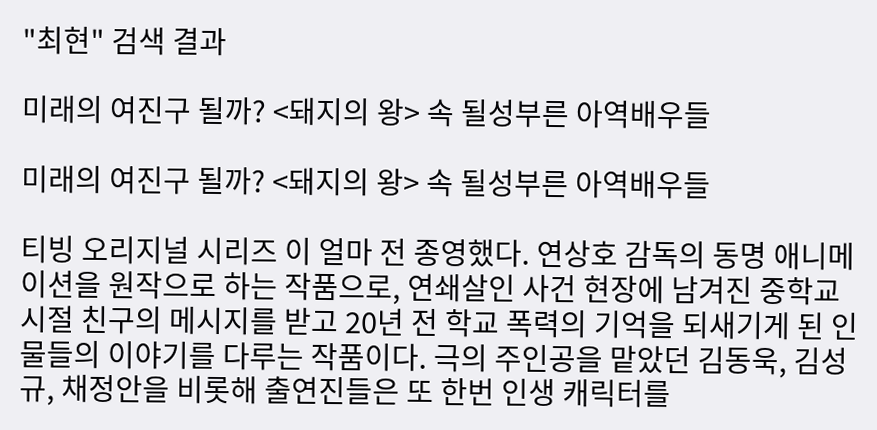"최현" 검색 결과

미래의 여진구 될까? <돼지의 왕> 속 될성부른 아역배우들

미래의 여진구 될까? <돼지의 왕> 속 될성부른 아역배우들

티빙 오리지널 시리즈 이 얼마 전 종영했다. 연상호 감독의 동명 애니메이션을 원작으로 하는 작품으로, 연쇄살인 사건 현장에 남겨진 중학교 시절 친구의 메시지를 받고 20년 전 학교 폭력의 기억을 되새기게 된 인물들의 이야기를 다루는 작품이다. 극의 주인공을 맡았던 김동욱, 김성규, 채정안을 비롯해 출연진들은 또 한번 인생 캐릭터를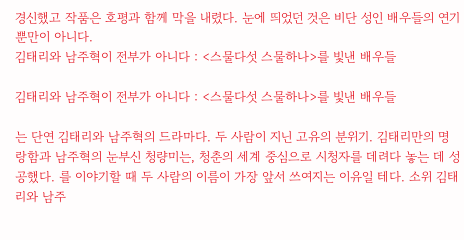경신했고 작품은 호평과 함께 막을 내렸다. 눈에 띄었던 것은 비단 성인 배우들의 연기뿐만이 아니다.
김태리와 남주혁이 전부가 아니다 : <스물다섯 스물하나>를 빛낸 배우들

김태리와 남주혁이 전부가 아니다 : <스물다섯 스물하나>를 빛낸 배우들

는 단연 김태리와 남주혁의 드라마다. 두 사람이 지닌 고유의 분위기. 김태리만의 명랑함과 남주혁의 눈부신 청량미는, 청춘의 세계 중심으로 시청자를 데려다 놓는 데 성공했다. 를 이야기할 때 두 사람의 이름이 가장 앞서 쓰여지는 이유일 테다. 소위 김태리와 남주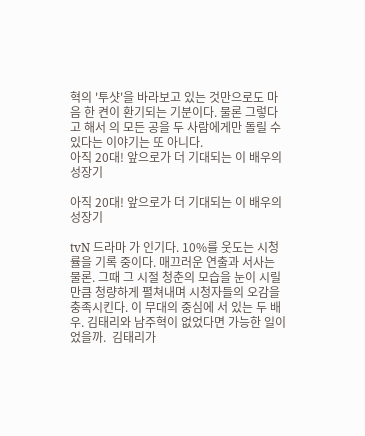혁의 '투샷'을 바라보고 있는 것만으로도 마음 한 켠이 환기되는 기분이다. 물론 그렇다고 해서 의 모든 공을 두 사람에게만 돌릴 수 있다는 이야기는 또 아니다.
아직 20대! 앞으로가 더 기대되는 이 배우의 성장기

아직 20대! 앞으로가 더 기대되는 이 배우의 성장기

tvN 드라마 가 인기다. 10%를 웃도는 시청률을 기록 중이다. 매끄러운 연출과 서사는 물론. 그때 그 시절 청춘의 모습을 눈이 시릴 만큼 청량하게 펼쳐내며 시청자들의 오감을 충족시킨다. 이 무대의 중심에 서 있는 두 배우. 김태리와 남주혁이 없었다면 가능한 일이었을까.  김태리가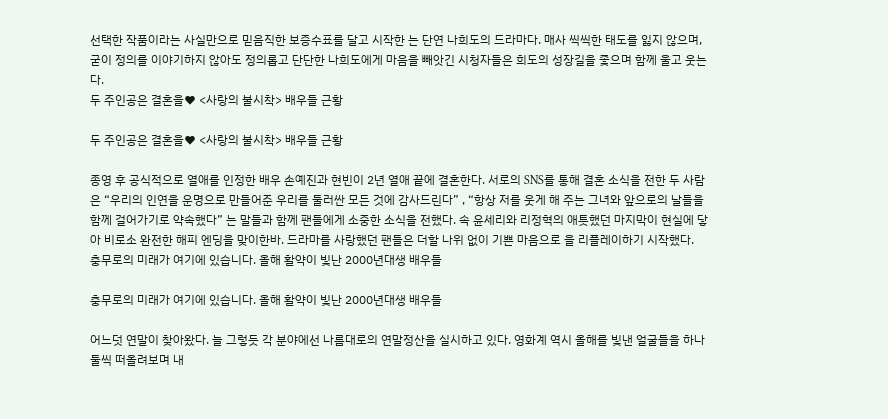선택한 작품이라는 사실만으로 믿음직한 보증수표를 달고 시작한 는 단연 나희도의 드라마다. 매사 씩씩한 태도를 잃지 않으며, 굳이 정의를 이야기하지 않아도 정의롭고 단단한 나희도에게 마음을 빼앗긴 시청자들은 희도의 성장길을 좇으며 함께 울고 웃는다.
두 주인공은 결혼을♥ <사랑의 불시착> 배우들 근황

두 주인공은 결혼을♥ <사랑의 불시착> 배우들 근황

종영 후 공식적으로 열애를 인정한 배우 손예진과 현빈이 2년 열애 끝에 결혼한다. 서로의 SNS를 통해 결혼 소식을 전한 두 사람은 “우리의 인연을 운명으로 만들어준 우리를 둘러싼 모든 것에 감사드린다” , “항상 저를 웃게 해 주는 그녀와 앞으로의 날들을 함께 걸어가기로 약속했다” 는 말들과 함께 팬들에게 소중한 소식을 전했다. 속 윤세리와 리정혁의 애틋했던 마지막이 현실에 닿아 비로소 완전한 해피 엔딩을 맞이한바. 드라마를 사랑했던 팬들은 더할 나위 없이 기쁜 마음으로 을 리플레이하기 시작했다.
충무로의 미래가 여기에 있습니다. 올해 활약이 빛난 2000년대생 배우들

충무로의 미래가 여기에 있습니다. 올해 활약이 빛난 2000년대생 배우들

어느덧 연말이 찾아왔다. 늘 그렇듯 각 분야에선 나름대로의 연말정산을 실시하고 있다. 영화계 역시 올해를 빛낸 얼굴들을 하나둘씩 떠올려보며 내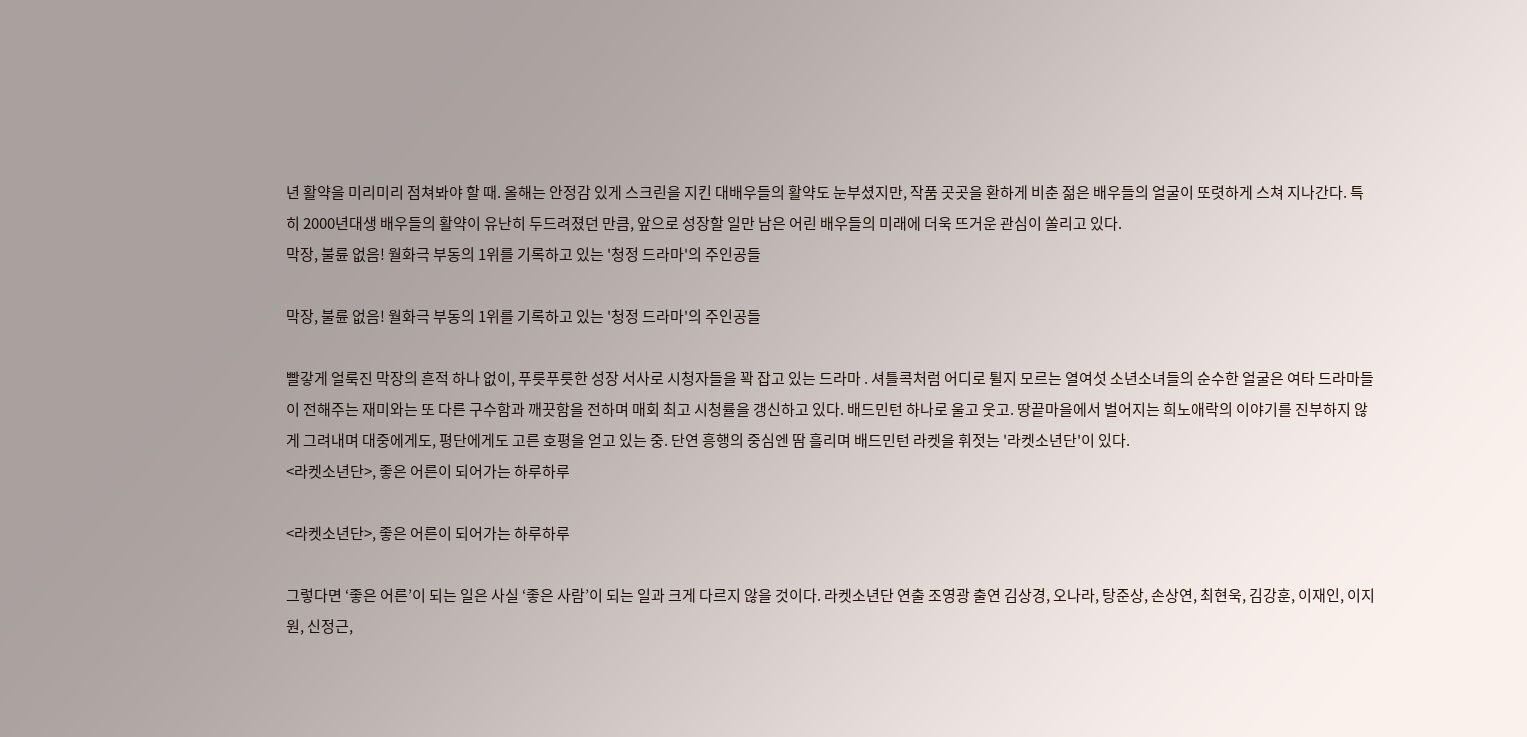년 활약을 미리미리 점쳐봐야 할 때. 올해는 안정감 있게 스크린을 지킨 대배우들의 활약도 눈부셨지만, 작품 곳곳을 환하게 비춘 젊은 배우들의 얼굴이 또렷하게 스쳐 지나간다. 특히 2000년대생 배우들의 활약이 유난히 두드려졌던 만큼, 앞으로 성장할 일만 남은 어린 배우들의 미래에 더욱 뜨거운 관심이 쏠리고 있다.
막장, 불륜 없음! 월화극 부동의 1위를 기록하고 있는 '청정 드라마'의 주인공들

막장, 불륜 없음! 월화극 부동의 1위를 기록하고 있는 '청정 드라마'의 주인공들

빨갛게 얼룩진 막장의 흔적 하나 없이, 푸릇푸릇한 성장 서사로 시청자들을 꽉 잡고 있는 드라마 . 셔틀콕처럼 어디로 튈지 모르는 열여섯 소년소녀들의 순수한 얼굴은 여타 드라마들이 전해주는 재미와는 또 다른 구수함과 깨끗함을 전하며 매회 최고 시청률을 갱신하고 있다. 배드민턴 하나로 울고 웃고. 땅끝마을에서 벌어지는 희노애락의 이야기를 진부하지 않게 그려내며 대중에게도, 평단에게도 고른 호평을 얻고 있는 중. 단연 흥행의 중심엔 땀 흘리며 배드민턴 라켓을 휘젓는 '라켓소년단'이 있다.
<라켓소년단>, 좋은 어른이 되어가는 하루하루

<라켓소년단>, 좋은 어른이 되어가는 하루하루

그렇다면 ‘좋은 어른’이 되는 일은 사실 ‘좋은 사람’이 되는 일과 크게 다르지 않을 것이다. 라켓소년단 연출 조영광 출연 김상경, 오나라, 탕준상, 손상연, 최현욱, 김강훈, 이재인, 이지원, 신정근,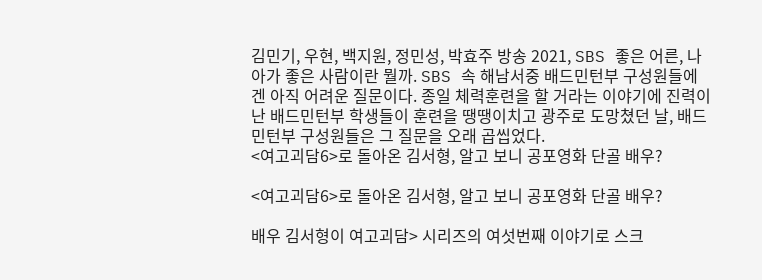김민기, 우현, 백지원, 정민성, 박효주 방송 2021, SBS 좋은 어른, 나아가 좋은 사람이란 뭘까. SBS 속 해남서중 배드민턴부 구성원들에겐 아직 어려운 질문이다. 종일 체력훈련을 할 거라는 이야기에 진력이 난 배드민턴부 학생들이 훈련을 땡땡이치고 광주로 도망쳤던 날, 배드민턴부 구성원들은 그 질문을 오래 곱씹었다.
<여고괴담6>로 돌아온 김서형, 알고 보니 공포영화 단골 배우?

<여고괴담6>로 돌아온 김서형, 알고 보니 공포영화 단골 배우?

배우 김서형이 여고괴담> 시리즈의 여섯번째 이야기로 스크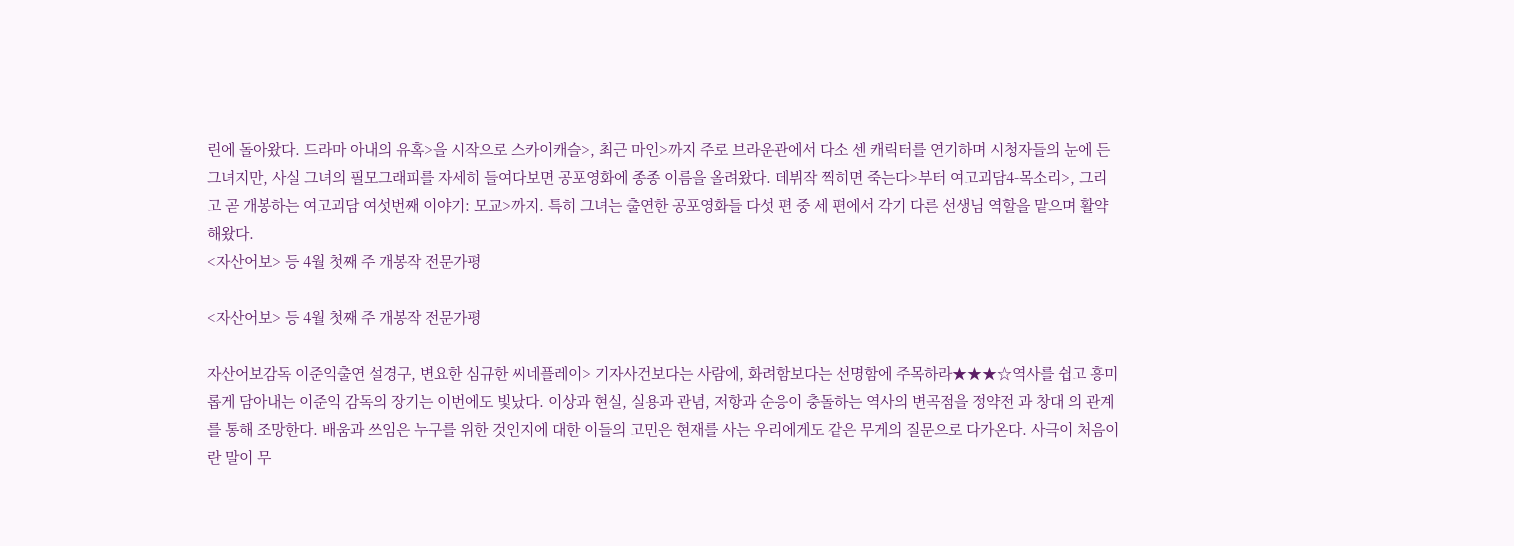린에 돌아왔다. 드라마 아내의 유혹>을 시작으로 스카이캐슬>, 최근 마인>까지 주로 브라운관에서 다소 센 캐릭터를 연기하며 시청자들의 눈에 든 그녀지만, 사실 그녀의 필모그래피를 자세히 들여다보면 공포영화에 종종 이름을 올려왔다. 데뷔작 찍히면 죽는다>부터 여고괴담4-목소리>, 그리고 곧 개봉하는 여고괴담 여섯번째 이야기: 모교>까지. 특히 그녀는 출연한 공포영화들 다섯 편 중 세 편에서 각기 다른 선생님 역할을 맡으며 활약해왔다.
<자산어보> 등 4월 첫째 주 개봉작 전문가평

<자산어보> 등 4월 첫째 주 개봉작 전문가평

자산어보감독 이준익출연 설경구, 변요한 심규한 씨네플레이> 기자사건보다는 사람에, 화려함보다는 선명함에 주목하라★★★☆역사를 쉽고 흥미롭게 담아내는 이준익 감독의 장기는 이번에도 빛났다. 이상과 현실, 실용과 관념, 저항과 순응이 충돌하는 역사의 변곡점을 정약전 과 창대 의 관계를 통해 조망한다. 배움과 쓰임은 누구를 위한 것인지에 대한 이들의 고민은 현재를 사는 우리에게도 같은 무게의 질문으로 다가온다. 사극이 처음이란 말이 무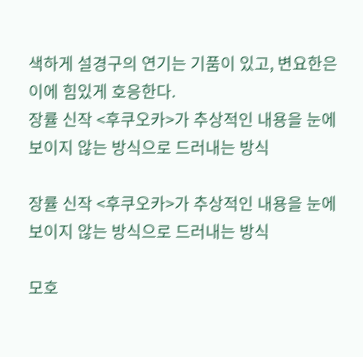색하게 설경구의 연기는 기품이 있고, 변요한은 이에 힘있게 호응한다.
장률 신작 <후쿠오카>가 추상적인 내용을 눈에 보이지 않는 방식으로 드러내는 방식

장률 신작 <후쿠오카>가 추상적인 내용을 눈에 보이지 않는 방식으로 드러내는 방식

모호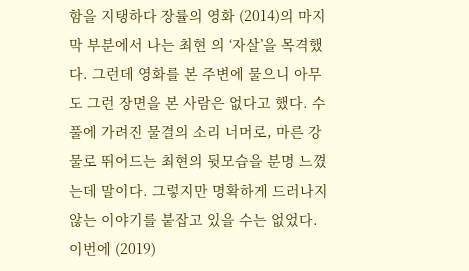함을 지탱하다 장률의 영화 (2014)의 마지막 부분에서 나는 최현 의 ‘자살’을 목격했다. 그런데 영화를 본 주변에 물으니 아무도 그런 장면을 본 사람은 없다고 했다. 수풀에 가려진 물결의 소리 너머로, 마른 강물로 뛰어드는 최현의 뒷모습을 분명 느꼈는데 말이다. 그렇지만 명확하게 드러나지 않는 이야기를 붙잡고 있을 수는 없었다. 이번에 (2019)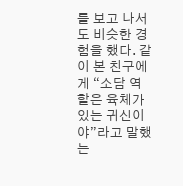를 보고 나서도 비슷한 경험을 했다. 같이 본 친구에게 “소담 역할은 육체가 있는 귀신이야”라고 말했는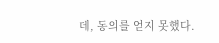데, 동의를 얻지 못했다.